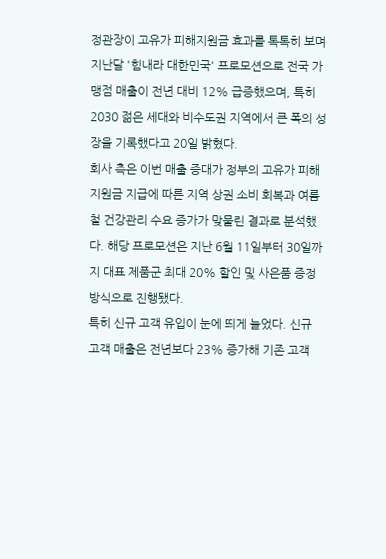정관장이 고유가 피해지원금 효과를 톡톡히 보며 지난달 '힘내라 대한민국' 프로모션으로 전국 가맹점 매출이 전년 대비 12% 급증했으며, 특히 2030 젊은 세대와 비수도권 지역에서 큰 폭의 성장을 기록했다고 20일 밝혔다.
회사 측은 이번 매출 증대가 정부의 고유가 피해지원금 지급에 따른 지역 상권 소비 회복과 여름철 건강관리 수요 증가가 맞물린 결과로 분석했다. 해당 프로모션은 지난 6월 11일부터 30일까지 대표 제품군 최대 20% 할인 및 사은품 증정 방식으로 진행됐다.
특히 신규 고객 유입이 눈에 띄게 늘었다. 신규 고객 매출은 전년보다 23% 증가해 기존 고객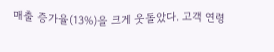매출 증가율(13%)을 크게 웃돌았다. 고객 연령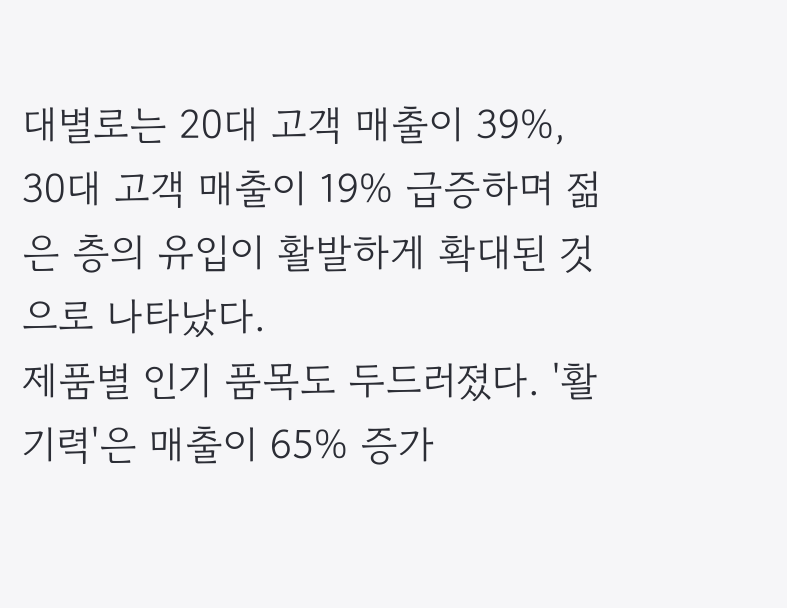대별로는 20대 고객 매출이 39%, 30대 고객 매출이 19% 급증하며 젊은 층의 유입이 활발하게 확대된 것으로 나타났다.
제품별 인기 품목도 두드러졌다. '활기력'은 매출이 65% 증가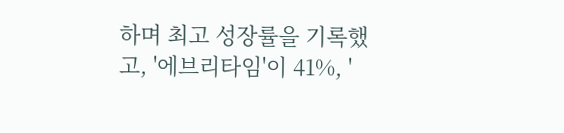하며 최고 성장률을 기록했고, '에브리타임'이 41%, '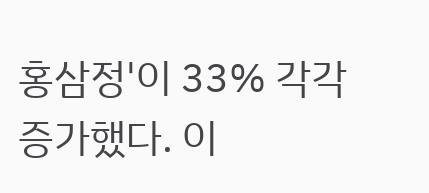홍삼정'이 33% 각각 증가했다. 이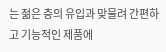는 젊은 층의 유입과 맞물려 간편하고 기능적인 제품에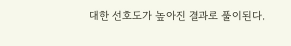대한 선호도가 높아진 결과로 풀이된다.